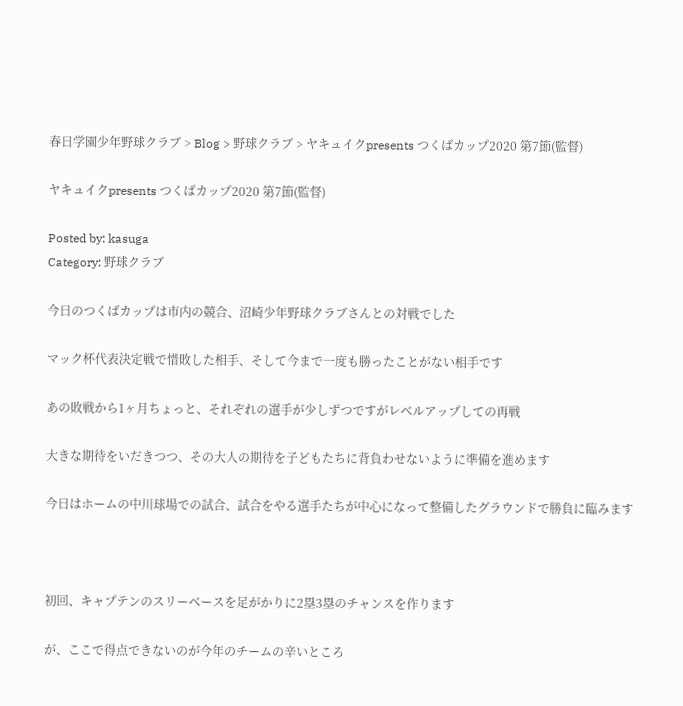春日学園少年野球クラブ > Blog > 野球クラブ > ヤキュイクpresents つくばカップ2020 第7節(監督)

ヤキュイクpresents つくばカップ2020 第7節(監督)

Posted by: kasuga
Category: 野球クラブ

今日のつくばカップは市内の競合、沼崎少年野球クラブさんとの対戦でした

マック杯代表決定戦で惜敗した相手、そして今まで一度も勝ったことがない相手です

あの敗戦から1ヶ月ちょっと、それぞれの選手が少しずつですがレベルアップしての再戦

大きな期待をいだきつつ、その大人の期待を子どもたちに背負わせないように準備を進めます

今日はホームの中川球場での試合、試合をやる選手たちが中心になって整備したグラウンドで勝負に臨みます



初回、キャプテンのスリーベースを足がかりに2塁3塁のチャンスを作ります

が、ここで得点できないのが今年のチームの辛いところ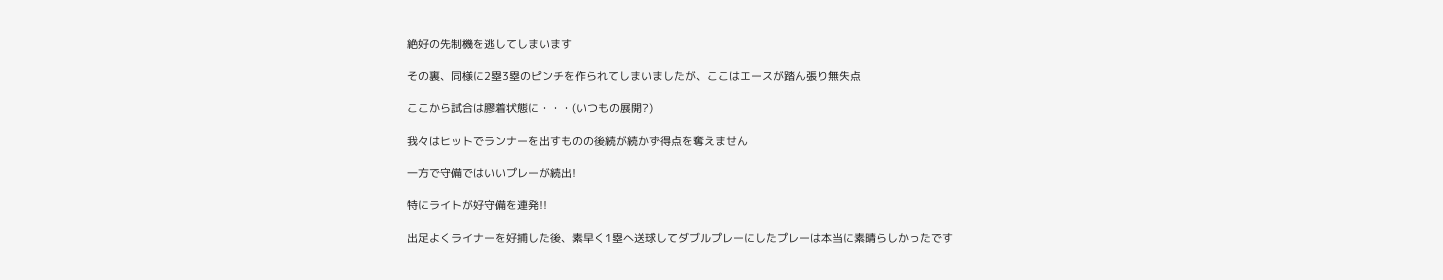絶好の先制機を逃してしまいます

その裏、同様に2塁3塁のピンチを作られてしまいましたが、ここはエースが踏ん張り無失点

ここから試合は膠着状態に・・・(いつもの展開?)

我々はヒットでランナーを出すものの後続が続かず得点を奪えません

一方で守備ではいいプレーが続出!

特にライトが好守備を連発!!

出足よくライナーを好捕した後、素早く1塁へ送球してダブルプレーにしたプレーは本当に素晴らしかったです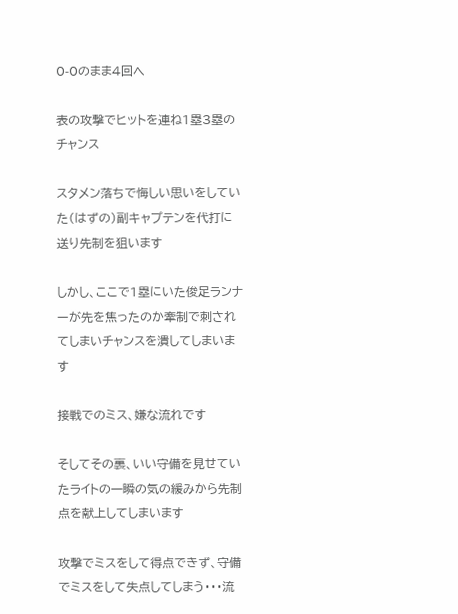0-0のまま4回へ

表の攻撃でヒットを連ね1塁3塁のチャンス

スタメン落ちで悔しい思いをしていた(はずの)副キャプテンを代打に送り先制を狙います

しかし、ここで1塁にいた俊足ランナーが先を焦ったのか牽制で刺されてしまいチャンスを潰してしまいます

接戦でのミス、嫌な流れです

そしてその裏、いい守備を見せていたライトの一瞬の気の緩みから先制点を献上してしまいます

攻撃でミスをして得点できず、守備でミスをして失点してしまう・・・流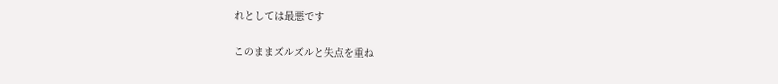れとしては最悪です

このままズルズルと失点を重ね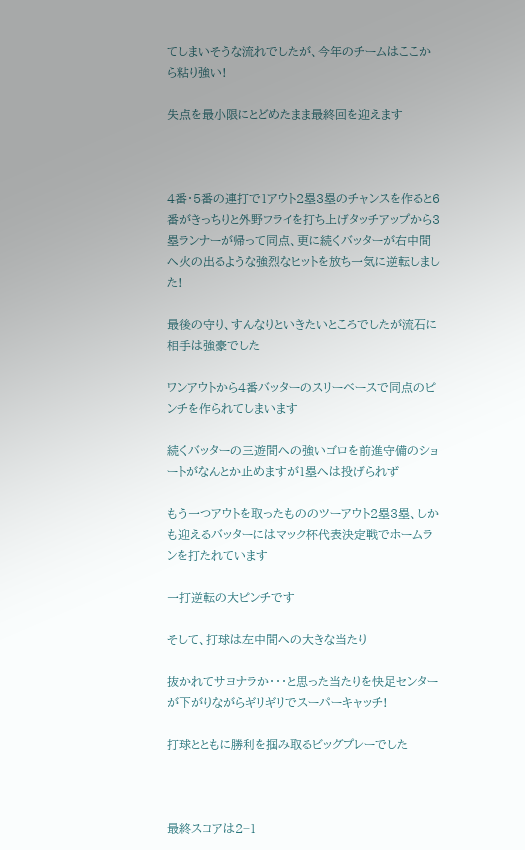てしまいそうな流れでしたが、今年のチームはここから粘り強い!

失点を最小限にとどめたまま最終回を迎えます



4番・5番の連打で1アウト2塁3塁のチャンスを作ると6番がきっちりと外野フライを打ち上げタッチアップから3塁ランナーが帰って同点、更に続くバッターが右中間へ火の出るような強烈なヒットを放ち一気に逆転しました!

最後の守り、すんなりといきたいところでしたが流石に相手は強豪でした

ワンアウトから4番バッターのスリーベースで同点のピンチを作られてしまいます

続くバッターの三遊間への強いゴロを前進守備のショートがなんとか止めますが1塁へは投げられず

もう一つアウトを取ったもののツーアウト2塁3塁、しかも迎えるバッターにはマック杯代表決定戦でホームランを打たれています

一打逆転の大ピンチです

そして、打球は左中間への大きな当たり

抜かれてサヨナラか・・・と思った当たりを快足センターが下がりながらギリギリでスーパーキャッチ!

打球とともに勝利を掴み取るビッグプレーでした



最終スコアは2−1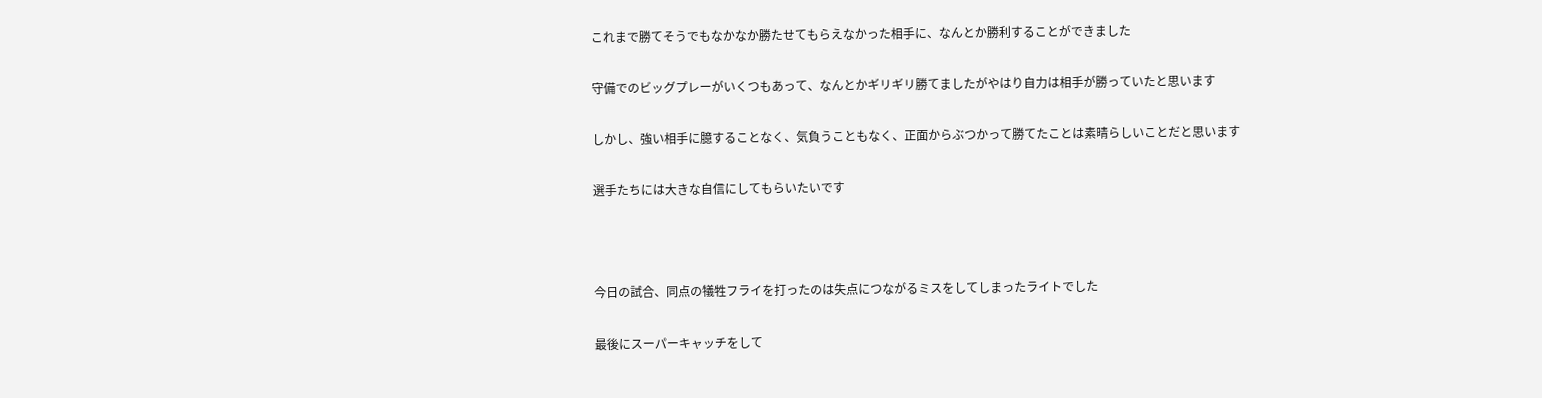これまで勝てそうでもなかなか勝たせてもらえなかった相手に、なんとか勝利することができました

守備でのビッグプレーがいくつもあって、なんとかギリギリ勝てましたがやはり自力は相手が勝っていたと思います

しかし、強い相手に臆することなく、気負うこともなく、正面からぶつかって勝てたことは素晴らしいことだと思います

選手たちには大きな自信にしてもらいたいです



今日の試合、同点の犠牲フライを打ったのは失点につながるミスをしてしまったライトでした

最後にスーパーキャッチをして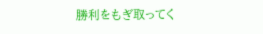勝利をもぎ取ってく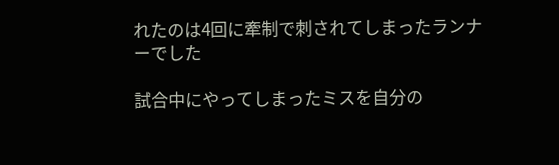れたのは4回に牽制で刺されてしまったランナーでした

試合中にやってしまったミスを自分の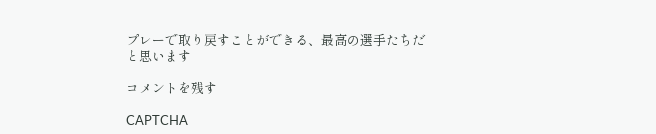プレーで取り戻すことができる、最高の選手たちだと思います

コメントを残す

CAPTCHA